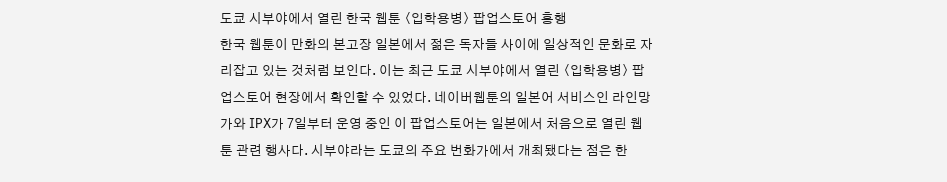도쿄 시부야에서 열린 한국 웹툰 〈입학용병〉 팝업스토어 흥행
한국 웹툰이 만화의 본고장 일본에서 젊은 독자들 사이에 일상적인 문화로 자리잡고 있는 것처럼 보인다. 이는 최근 도쿄 시부야에서 열린 〈입학용병〉 팝업스토어 현장에서 확인할 수 있었다. 네이버웹툰의 일본어 서비스인 라인망가와 IPX가 7일부터 운영 중인 이 팝업스토어는 일본에서 처음으로 열린 웹툰 관련 행사다. 시부야라는 도쿄의 주요 번화가에서 개최됐다는 점은 한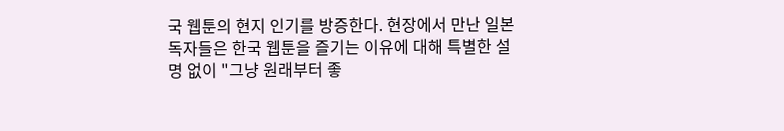국 웹툰의 현지 인기를 방증한다. 현장에서 만난 일본 독자들은 한국 웹툰을 즐기는 이유에 대해 특별한 설명 없이 "그냥 원래부터 좋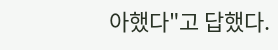아했다"고 답했다.